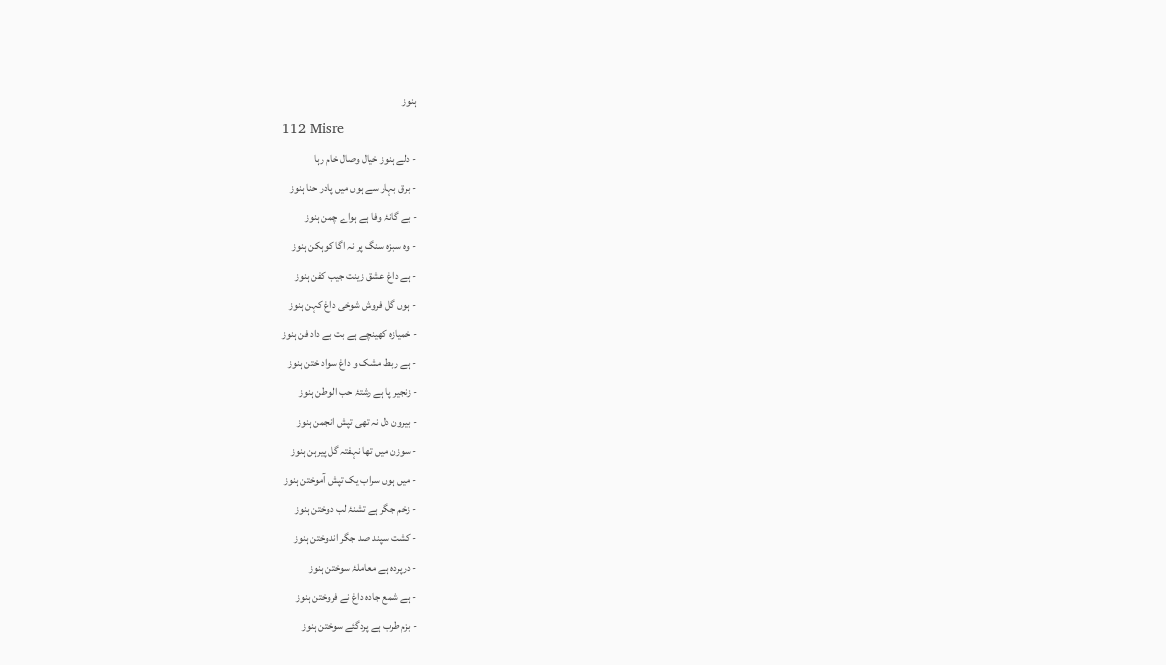ہنوز
112 Misre
- دلے ہنوز خیال وصال خام رہا
- برق بہار سے ہوں میں پادر حنا ہنوز
- بے گانۂ وفا ہے ہواے چمن ہنوز
- وہ سبزہ سنگ پر نہ اگا کوہکن ہنوز
- ہے داغ عشق زینت جیب کفن ہنوز
- ہوں گل فروش شوخی داغ کہن ہنوز
- خمیازہ کھینچے ہے بت بے داد فن ہنوز
- ہے ربط مشک و داغ سواد ختن ہنوز
- زنجیر پا ہے رشتۂ حب الوطن ہنوز
- بیرون دل نہ تھی تپش انجمن ہنوز
- سوزن میں تھا نہفتہ گل پیرہن ہنوز
- میں ہوں سراب یک تپش آموختن ہنوز
- زخم جگر ہے تشنۂ لب دوختن ہنوز
- کشت سپند صد جگر اندوختن ہنوز
- درپردہ ہے معاملۂ سوختن ہنوز
- ہے شمع جادہ داغ نے فروختن ہنوز
- بزم طرب ہے پردگئے سوختن ہنوز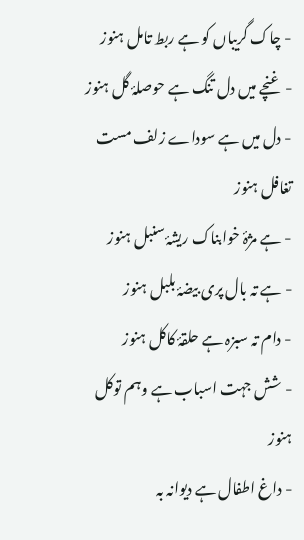- چاک گریباں کو ہے ربط تامل ہنوز
- غنچے میں دل تنگ ہے حوصلۂ گل ہنوز
- دل میں ہے سوداے زلف مست تغافل ہنوز
- ہے مژۂ خوابناک ریشۂ سنبل ہنوز
- ہے تہ بال پری بیضۂ بلبل ہنوز
- دام تہ سبزہ ہے حلقۂ کاکل ہنوز
- شش جہت اسباب ہے وہم توکل ہنوز
- داغ اطفال ہے دیوانہ بہ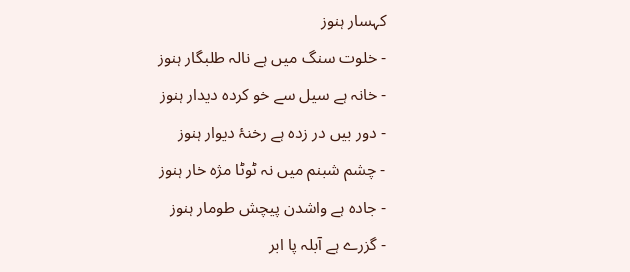کہسار ہنوز
- خلوت سنگ میں ہے نالہ طلبگار ہنوز
- خانہ ہے سیل سے خو کردہ دیدار ہنوز
- دور بیں در زدہ ہے رخنۂ دیوار ہنوز
- چشم شبنم میں نہ ٹوٹا مژہ خار ہنوز
- جادہ ہے واشدن پیچش طومار ہنوز
- گزرے ہے آبلہ پا ابر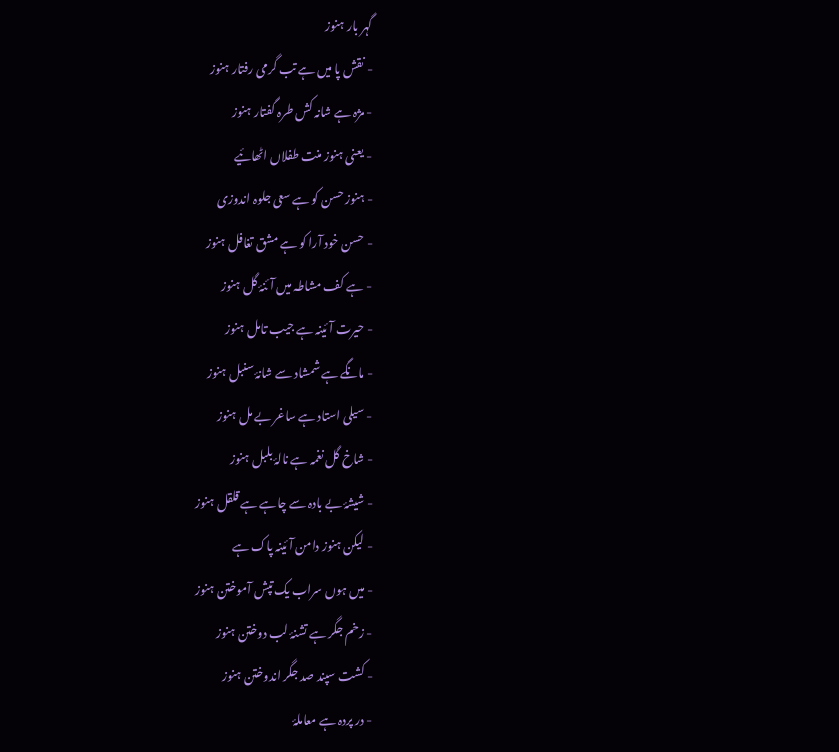گہر بار ہنوز
- نقش پا میں ہے تب گرمی رفتار ہنوز
- مژہ ہے شانہ کش طرہ گفتار ہنوز
- یعنی ہنوز منت طفلاں اٹھائیے
- ہنوز حسن کو ہے سعی جلوہ اندوزی
- حسن خود آرا کو ہے مشق تغافل ہنوز
- ہے کف مشاطہ میں آئنۂ گل ہنوز
- حیرت آئینہ ہے جیب تامل ہنوز
- مانگے ہے شمشاد سے شانۂ سنبل ہنوز
- سیلی استاد ہے ساغر بے مل ہنوز
- شاخ گل نغمہ ہے نالۂ بلبل ہنوز
- شیشۂ بے بادہ سے چاہے ہے قلقل ہنوز
- لیکن ہنوز دامن آئینہ پاک ہے
- میں ہوں سراب یک تپش آموختن ہنوز
- زخم جگر ہے تشنۂ لب دوختن ہنوز
- کشت سپند صد جگر اندوختن ہنوز
- در پردہ ہے معاملۂ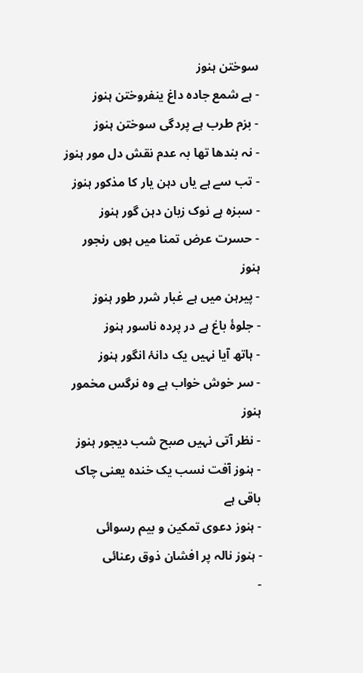سوختن ہنوز
- ہے شمع جادہ داغ ینفروختن ہنوز
- بزم طرب ہے پردگی سوختن ہنوز
- نہ بندھا تھا بہ عدم نقش دل مور ہنوز
- تب سے ہے یاں دہن یار کا مذکور ہنوز
- سبزہ ہے نوک زبان دہن گور ہنوز
- حسرت عرض تمنا میں ہوں رنجور ہنوز
- پیرہن میں ہے غبار شرر طور ہنوز
- جلوۂ باغ ہے در پردہ ناسور ہنوز
- ہاتھ آیا نہیں یک دانۂ انگور ہنوز
- سر خوش خواب ہے وہ نرگس مخمور ہنوز
- نظر آتی نہیں صبح شب دیجور ہنوز
- ہنوز آفت نسب یک خندہ یعنی چاک باقی ہے
- ہنوز دعوی تمکین و بیم رسوائی
- ہنوز نالہ پر افشان ذوق رعنائی
-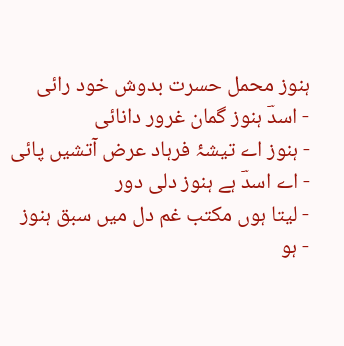ہنوز محمل حسرت بدوش خود رائی
- اسدؔ ہنوز گمان غرور دانائی
- ہنوز اے تیشۂ فرہاد عرض آتشیں پائی
- اے اسدؔ ہے ہنوز دلی دور
- لیتا ہوں مکتب غم دل میں سبق ہنوز
- ہو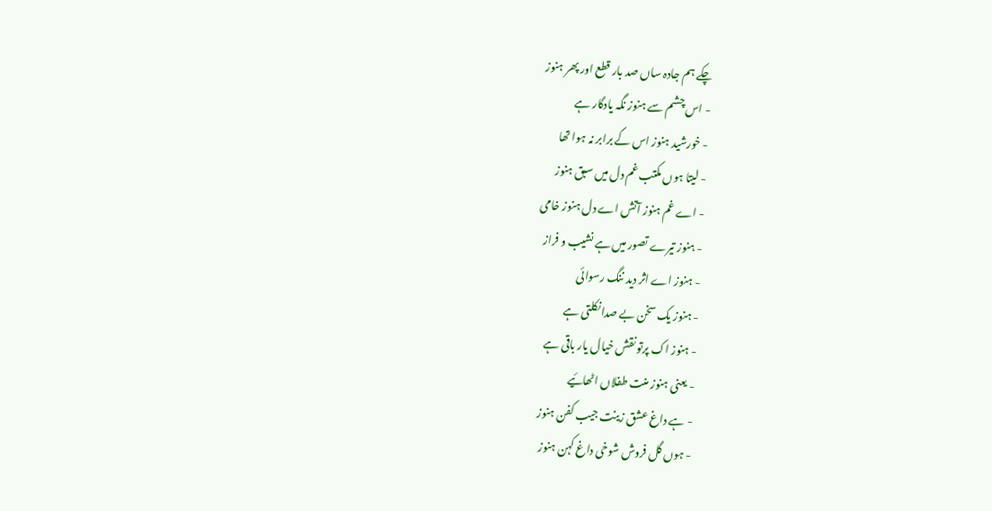چکے ہم جادہ ساں صد بار قطع اور پھر ہنوز
- اس چشم سے ہنوز نگہ یادگار ہے
- خورشید ہنوز اس کے برابر نہ ہوا تھا
- لیتا ہوں مکتب غم دل میں سبق ہنوز
- اے غم ہنوز آتش اے دل ہنوز خامی
- ہنوز تیرے تصور میں ہے نشیب و فراز
- ہنوز اے اثر دید ننگ رسوائی
- ہنوز یک سخن بے صدا نکلتی ہے
- ہنوز اک پرتو نقش خیال یار باقی ہے
- یعنی ہنوز منت طفلاں اٹھائیے
- ہے داغ عشق زینت جیب کفن ہنوز
- ہوں گل فروش شوخی داغ کہن ہنوز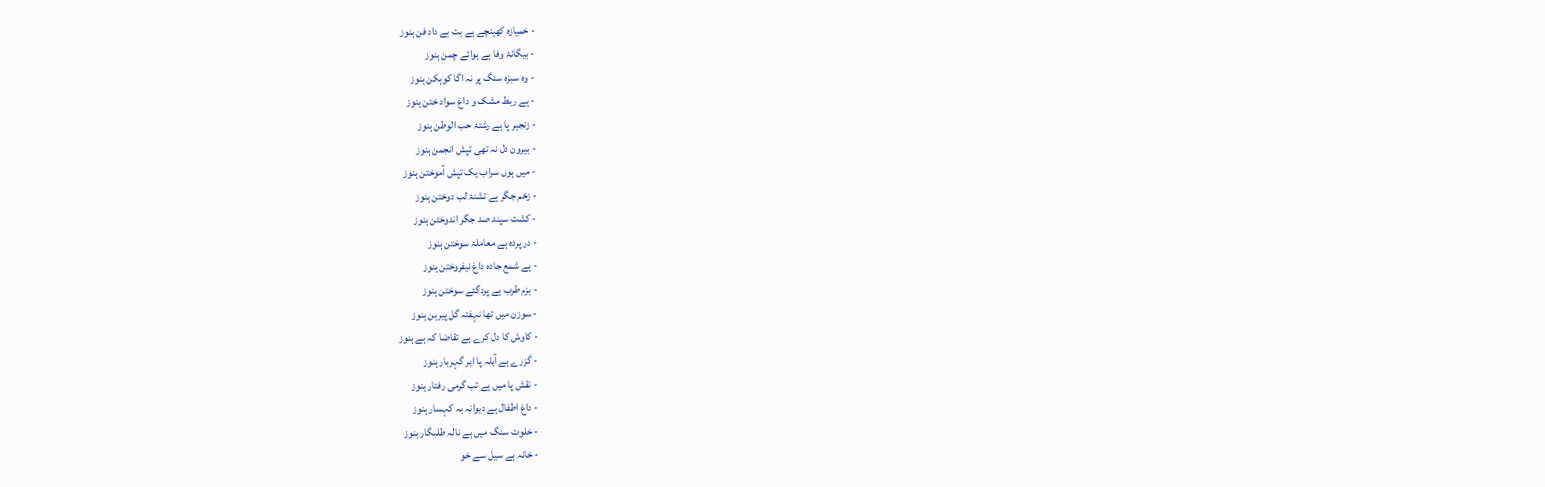- خمیازہ کھینچے ہے بت بے داد فن ہنوز
- بیگانۂ وفا ہے ہوائے چمن ہنوز
- وہ سبزہ سنگ پر نہ اگا کوہکن ہنوز
- ہے ربط مشک و داغ سواد ختن ہنوز
- زنجیر پا ہے رشتۂ حب الوطن ہنوز
- بیرون دل نہ تھی تپش انجمن ہنوز
- میں ہوں سراب یک تپش آموختن ہنوز
- زخم جگر ہے تشنۂ لب دوختن ہنوز
- کشت سپند صد جگر اندوختن ہنوز
- در پردہ ہے معاملۂ سوختن ہنوز
- ہے شمع جادہ داغ نیفروختن ہنوز
- بزم طرب ہے پردگئے سوختن ہنوز
- سوزن میں تھا نہفتہ گل پیرہن ہنوز
- کاوش کا دل کرے ہے تقاضا کہ ہے ہنوز
- گزرے ہے آبلہ پا ابر گہربار ہنوز
- نقش پا میں ہے تب گرمی رفتار ہنوز
- داغ اطفال ہے دیوانہ بہ کہسار ہنوز
- خلوت سنگ میں ہے نالہ طلبگار ہنوز
- خانہ ہے سیل سے خو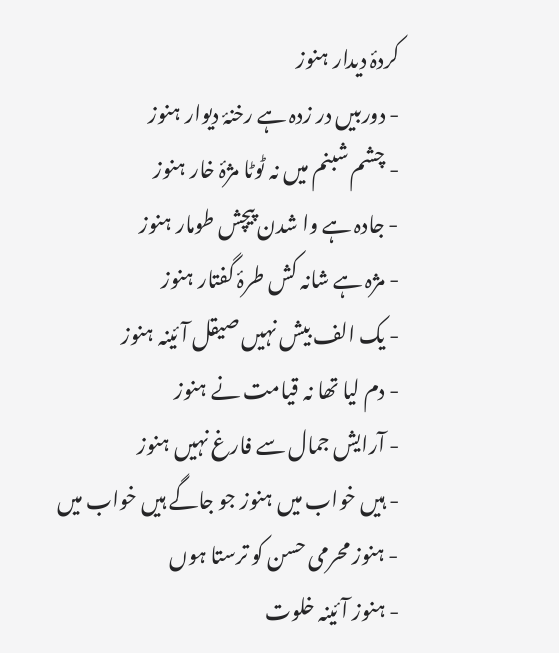کردۂ دیدار ہنوز
- دوربیں در زدہ ہے رخنۂ دیوار ہنوز
- چشم شبنم میں نہ ٹوٹا مژۂ خار ہنوز
- جادہ ہے وا شدن پیچش طومار ہنوز
- مژہ ہے شانہ کش طرۂ گفتار ہنوز
- یک الف بیش نہیں صیقل آئینہ ہنوز
- دم لیا تھا نہ قیامت نے ہنوز
- آرایش جمال سے فارغ نہیں ہنوز
- ہیں خواب میں ہنوز جو جاگے ہیں خواب میں
- ہنوز محرمی حسن کو ترستا ہوں
- ہنوز آئینہ خلوت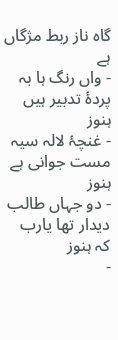گاہ ناز ربط مژگاں ہے
- واں رنگ ہا بہ پردۂ تدبیر ہیں ہنوز
- غنچۂ لالہ سیہ مست جوانی ہے ہنوز
- دو جہاں طالب دیدار تھا یارب کہ ہنوز
-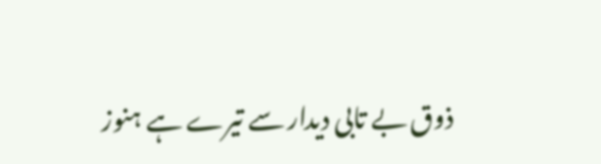ذوق بے تابی دیدار سے تیرے ہے ہنوز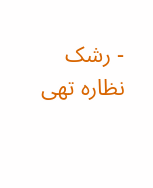- رشک نظارہ تھی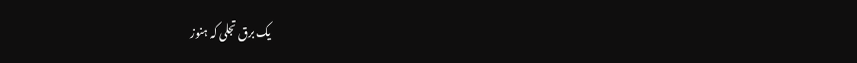یک برق تجلی کہ ہنوز